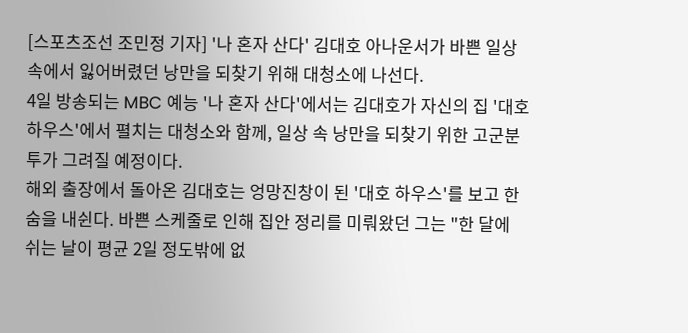[스포츠조선 조민정 기자] '나 혼자 산다' 김대호 아나운서가 바쁜 일상 속에서 잃어버렸던 낭만을 되찾기 위해 대청소에 나선다.
4일 방송되는 MBC 예능 '나 혼자 산다'에서는 김대호가 자신의 집 '대호 하우스'에서 펼치는 대청소와 함께, 일상 속 낭만을 되찾기 위한 고군분투가 그려질 예정이다.
해외 출장에서 돌아온 김대호는 엉망진창이 된 '대호 하우스'를 보고 한숨을 내쉰다. 바쁜 스케줄로 인해 집안 정리를 미뤄왔던 그는 "한 달에 쉬는 날이 평균 2일 정도밖에 없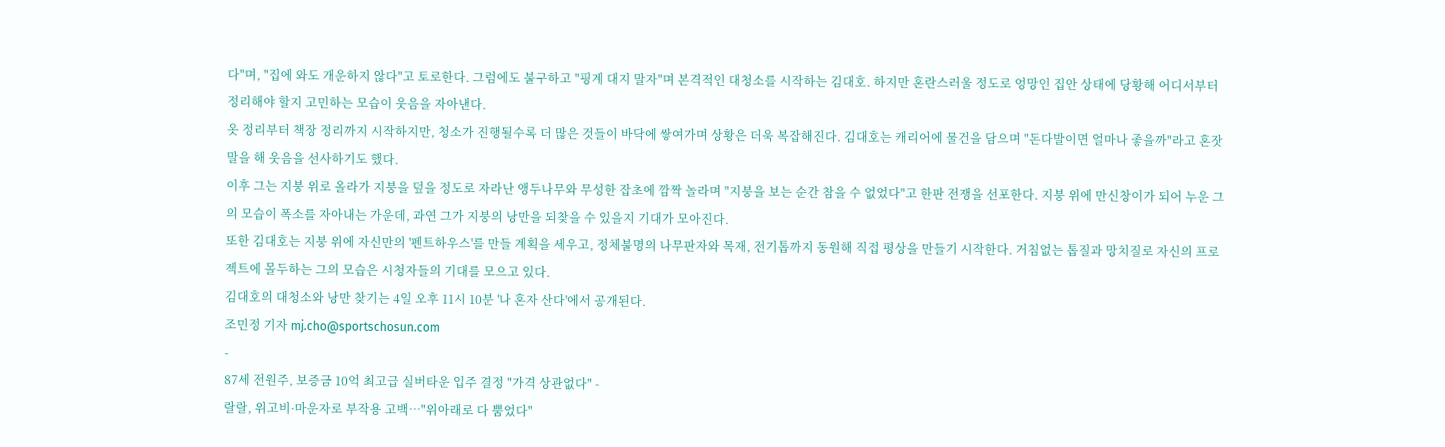다"며, "집에 와도 개운하지 않다"고 토로한다. 그럼에도 불구하고 "핑계 대지 말자"며 본격적인 대청소를 시작하는 김대호. 하지만 혼란스러울 정도로 엉망인 집안 상태에 당황해 어디서부터 정리해야 할지 고민하는 모습이 웃음을 자아낸다.
옷 정리부터 책장 정리까지 시작하지만, 청소가 진행될수록 더 많은 것들이 바닥에 쌓여가며 상황은 더욱 복잡해진다. 김대호는 캐리어에 물건을 담으며 "돈다발이면 얼마나 좋을까"라고 혼잣말을 해 웃음을 선사하기도 했다.
이후 그는 지붕 위로 올라가 지붕을 덮을 정도로 자라난 앵두나무와 무성한 잡초에 깜짝 놀라며 "지붕을 보는 순간 참을 수 없었다"고 한판 전쟁을 선포한다. 지붕 위에 만신창이가 되어 누운 그의 모습이 폭소를 자아내는 가운데, 과연 그가 지붕의 낭만을 되찾을 수 있을지 기대가 모아진다.
또한 김대호는 지붕 위에 자신만의 '펜트하우스'를 만들 계획을 세우고, 정체불명의 나무판자와 목재, 전기톱까지 동원해 직접 평상을 만들기 시작한다. 거침없는 톱질과 망치질로 자신의 프로젝트에 몰두하는 그의 모습은 시청자들의 기대를 모으고 있다.
김대호의 대청소와 낭만 찾기는 4일 오후 11시 10분 '나 혼자 산다'에서 공개된다.
조민정 기자 mj.cho@sportschosun.com
-
87세 전원주, 보증금 10억 최고급 실버타운 입주 결정 "가격 상관없다" -
랄랄, 위고비·마운자로 부작용 고백…"위아래로 다 뿜었다"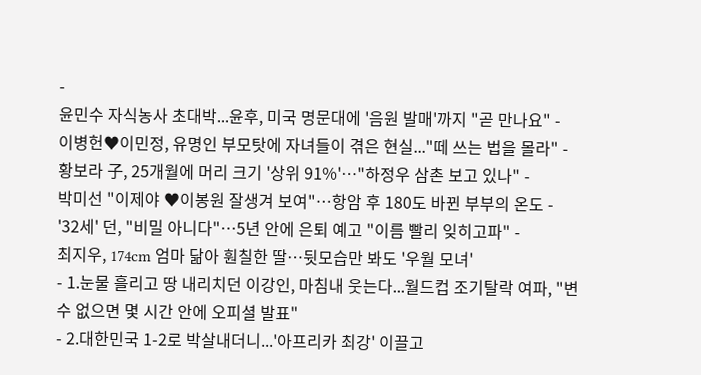-
윤민수 자식농사 초대박...윤후, 미국 명문대에 '음원 발매'까지 "곧 만나요" -
이병헌♥이민정, 유명인 부모탓에 자녀들이 겪은 현실..."떼 쓰는 법을 몰라" -
황보라 子, 25개월에 머리 크기 '상위 91%'…"하정우 삼촌 보고 있나" -
박미선 "이제야 ♥이봉원 잘생겨 보여"…항암 후 180도 바뀐 부부의 온도 -
'32세' 던, "비밀 아니다"…5년 안에 은퇴 예고 "이름 빨리 잊히고파" -
최지우, 174cm 엄마 닮아 훤칠한 딸…뒷모습만 봐도 '우월 모녀'
- 1.눈물 흘리고 땅 내리치던 이강인, 마침내 웃는다...월드컵 조기탈락 여파, "변수 없으면 몇 시간 안에 오피셜 발표"
- 2.대한민국 1-2로 박살내더니...'아프리카 최강' 이끌고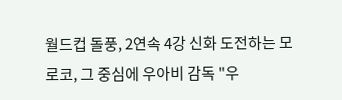월드컵 돌풍, 2연속 4강 신화 도전하는 모로코, 그 중심에 우아비 감독 "우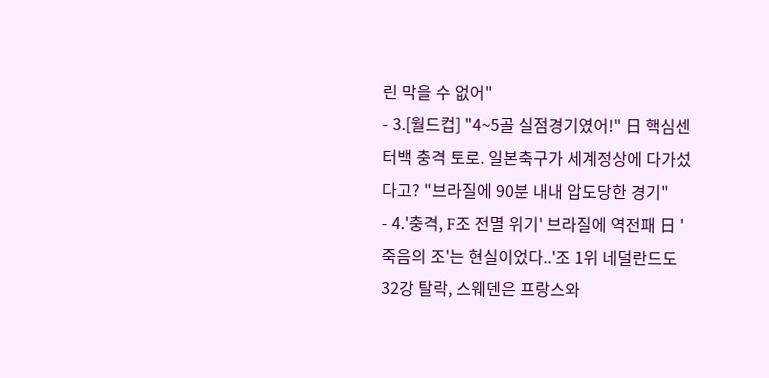린 막을 수 없어"
- 3.[월드컵] "4~5골 실점경기였어!" 日 핵심센터백 충격 토로. 일본축구가 세계정상에 다가섰다고? "브라질에 90분 내내 압도당한 경기"
- 4.'충격, F조 전멸 위기' 브라질에 역전패 日 '죽음의 조'는 현실이었다..'조 1위 네덜란드도 32강 탈락, 스웨덴은 프랑스와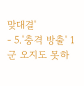맞대결'
- 5.'충격 방출' 1군 오지도 못하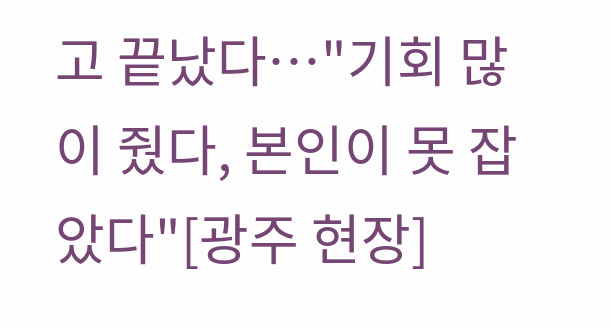고 끝났다…"기회 많이 줬다, 본인이 못 잡았다"[광주 현장]